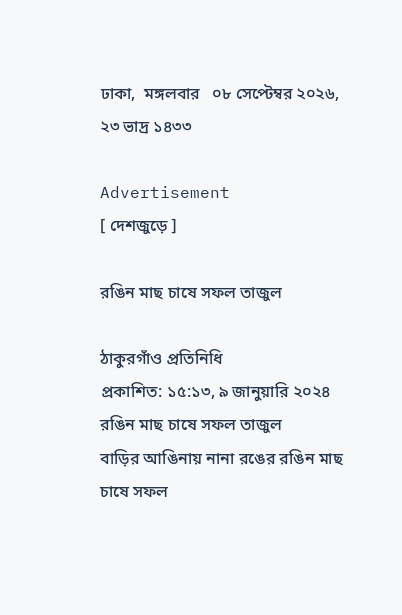ঢাকা,  মঙ্গলবার   ০৮ সেপ্টেম্বর ২০২৬, ২৩ ভাদ্র ১৪৩৩

Advertisement
[ দেশজুড়ে ]

রঙিন মাছ চাষে সফল তাজুল

ঠাকুরগাঁও প্রতিনিধি
প্রকাশিত: ১৫:১৩, ৯ জানুয়ারি ২০২৪
রঙিন মাছ চাষে সফল তাজুল
বাড়ির আঙিনায় নানা রঙের রঙিন মাছ চাষে সফল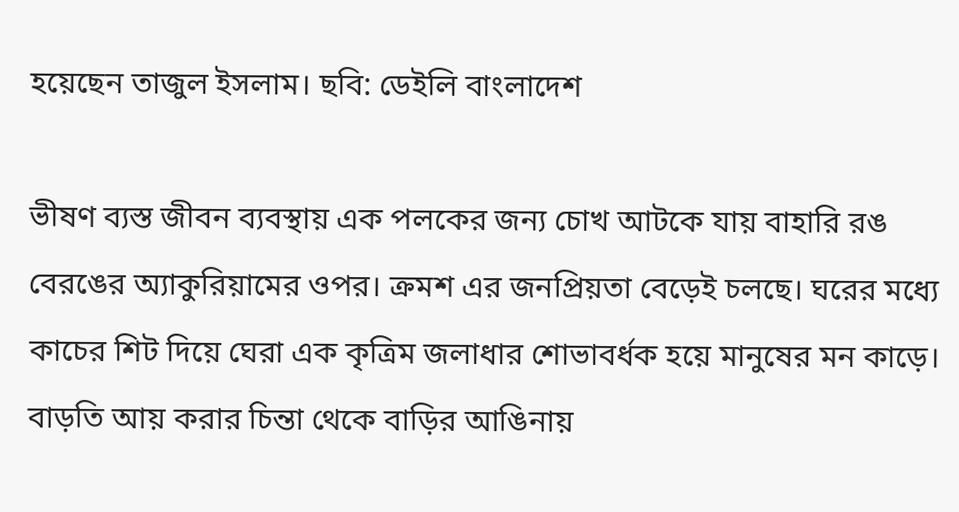হয়েছেন তাজুল ইসলাম। ছবি: ডেইলি বাংলাদেশ

ভীষণ ব্যস্ত জীবন ব্যবস্থায় এক পলকের জন্য চোখ আটকে যায় বাহারি রঙ বেরঙের অ্যাকুরিয়ামের ওপর। ক্রমশ এর জনপ্রিয়তা বেড়েই চলছে। ঘরের মধ্যে কাচের শিট দিয়ে ঘেরা এক কৃত্রিম জলাধার শোভাবর্ধক হয়ে মানুষের মন কাড়ে। বাড়তি আয় করার চিন্তা থেকে বাড়ির আঙিনায়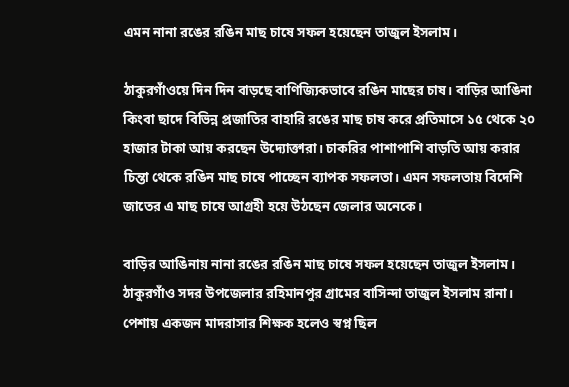এমন নানা রঙের রঙিন মাছ চাষে সফল হয়েছেন তাজুল ইসলাম।

ঠাকুরগাঁওয়ে দিন দিন বাড়ছে বাণিজ্যিকভাবে রঙিন মাছের চাষ। বাড়ির আঙিনা কিংবা ছাদে বিভিন্ন প্রজাতির বাহারি রঙের মাছ চাষ করে প্রতিমাসে ১৫ থেকে ২০ হাজার টাকা আয় করছেন উদ্যোক্তারা। চাকরির পাশাপাশি বাড়তি আয় করার চিন্তা থেকে রঙিন মাছ চাষে পাচ্ছেন ব্যাপক সফলতা। এমন সফলতায় বিদেশি জাতের এ মাছ চাষে আগ্রহী হয়ে উঠছেন জেলার অনেকে।

বাড়ির আঙিনায় নানা রঙের রঙিন মাছ চাষে সফল হয়েছেন তাজুল ইসলাম। ঠাকুরগাঁও সদর উপজেলার রহিমানপুর গ্রামের বাসিন্দা তাজুল ইসলাম রানা। পেশায় একজন মাদরাসার শিক্ষক হলেও স্বপ্ন ছিল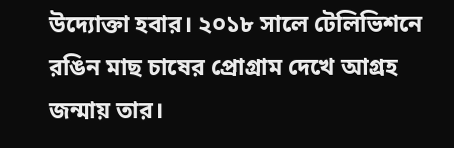উদ্যোক্তা হবার। ২০১৮ সালে টেলিভিশনে রঙিন মাছ চাষের প্রোগ্রাম দেখে আগ্রহ জন্মায় তার।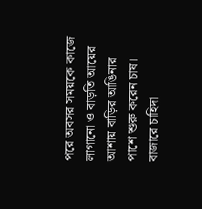পরে অবসর সময়কে কাজে লাগানো ও বাড়তি আয়ের আশায় বাড়ির আঙিনার পাশে শুরু করেন চাষ। বাজারে চাহিদা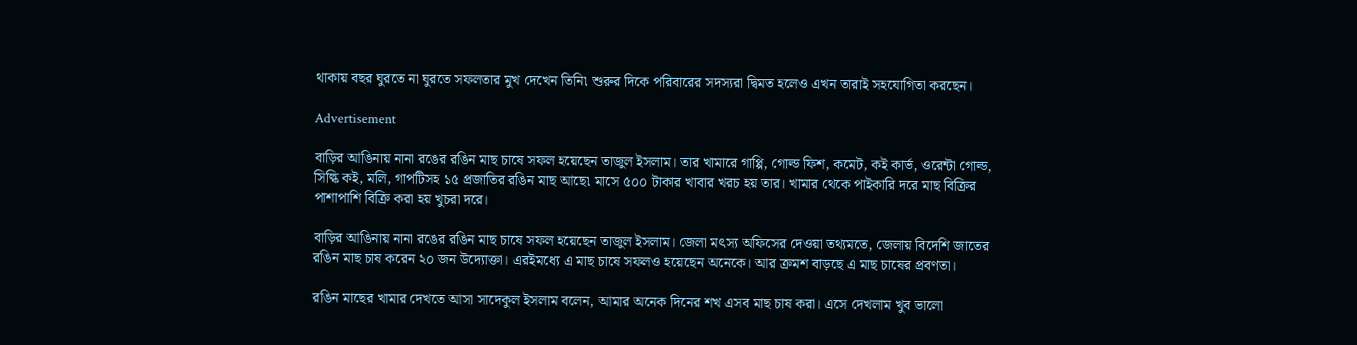থাকায় বছর ঘুরতে না ঘুরতে সফলতার মুখ দেখেন তিনি৷ শুরুর দিকে পরিবারের সদস্যরা দ্বিমত হলেও এখন তারাই সহযোগিতা করছেন।

Advertisement

বাড়ির আঙিনায় নানা রঙের রঙিন মাছ চাষে সফল হয়েছেন তাজুল ইসলাম। তার খামারে গাপ্পি, গোল্ড ফিশ, কমেট, কই কার্ভ, ওরেন্টা গোল্ড, সিল্কি কই, মলি, গাপটিসহ ১৫ প্রজাতির রঙিন মাছ আছে৷ মাসে ৫০০ টাকার খাবার খরচ হয় তার। খামার থেকে পাইকারি দরে মাছ বিক্রির পাশাপাশি বিক্রি করা হয় খুচরা দরে।

বাড়ির আঙিনায় নানা রঙের রঙিন মাছ চাষে সফল হয়েছেন তাজুল ইসলাম। জেলা মৎস্য অফিসের দেওয়া তথ্যমতে, জেলায় বিদেশি জাতের রঙিন মাছ চাষ করেন ২০ জন উদ্যোক্তা। এরইমধ্যে এ মাছ চাষে সফলও হয়েছেন অনেকে। আর ক্রমশ বাড়ছে এ মাছ চাষের প্রবণতা।

রঙিন মাছের খামার দেখতে আসা সাদেকুল ইসলাম বলেন, আমার অনেক দিনের শখ এসব মাছ চাষ করা। এসে দেখলাম খুব ভালো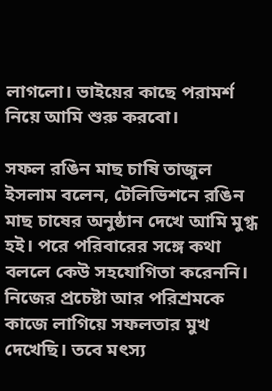লাগলো। ভাইয়ের কাছে পরামর্শ নিয়ে আমি শুরু করবো।

সফল রঙিন মাছ চাষি তাজুল ইসলাম বলেন, টেলিভিশনে রঙিন মাছ চাষের অনুষ্ঠান দেখে আমি মুগ্ধ হই। পরে পরিবারের সঙ্গে কথা বললে কেউ সহযোগিতা করেননি। নিজের প্রচেষ্টা আর পরিশ্রমকে কাজে লাগিয়ে সফলতার মুখ দেখেছি। তবে মৎস্য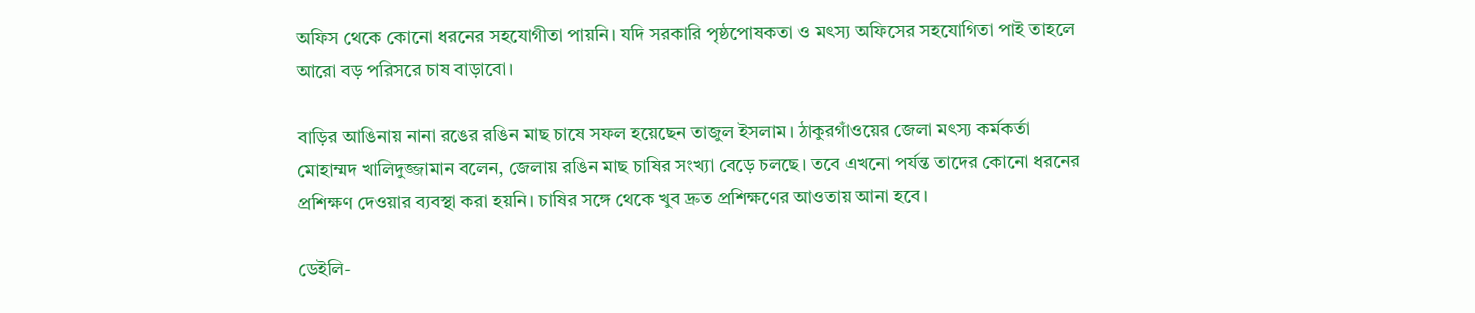অফিস থেকে কোনো ধরনের সহযোগীতা পায়নি। যদি সরকারি পৃষ্ঠপোষকতা ও মৎস্য অফিসের সহযোগিতা পাই তাহলে আরো বড় পরিসরে চাষ বাড়াবো।

বাড়ির আঙিনায় নানা রঙের রঙিন মাছ চাষে সফল হয়েছেন তাজুল ইসলাম। ঠাকুরগাঁওয়ের জেলা মৎস্য কর্মকর্তা  মোহাম্মদ খালিদুজ্জামান বলেন, জেলায় রঙিন মাছ চাষির সংখ্যা বেড়ে চলছে। তবে এখনো পর্যন্ত তাদের কোনো ধরনের প্রশিক্ষণ দেওয়ার ব্যবস্থা করা হয়নি। চাষির সঙ্গে থেকে খুব দ্রুত প্রশিক্ষণের আওতায় আনা হবে।

ডেইলি-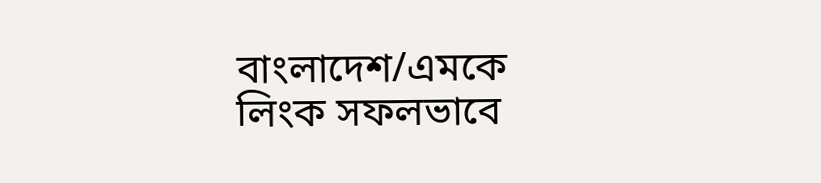বাংলাদেশ/এমকে
লিংক সফলভাবে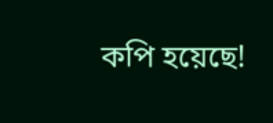কপি হয়েছে!